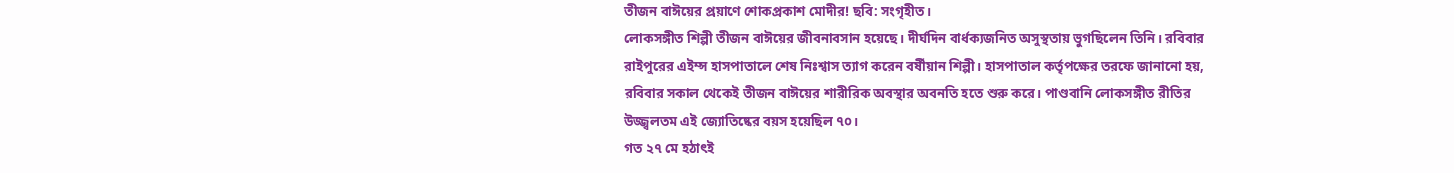তীজন বাঈয়ের প্রয়াণে শোকপ্রকাশ মোদীর! ছবি: সংগৃহীত।
লোকসঙ্গীত শিল্পী তীজন বাঈয়ের জীবনাবসান হয়েছে। দীর্ঘদিন বার্ধক্যজনিত অসুস্থতায় ভুগছিলেন তিনি। রবিবার রাইপুরের এইম্স হাসপাতালে শেষ নিঃশ্বাস ত্যাগ করেন বর্ষীয়ান শিল্পী। হাসপাতাল কর্তৃপক্ষের তরফে জানানো হয়, রবিবার সকাল থেকেই তীজন বাঈয়ের শারীরিক অবস্থার অবনতি হতে শুরু করে। পাণ্ডবানি লোকসঙ্গীত রীতির উজ্জ্বলতম এই জ্যোতিষ্কের বয়স হয়েছিল ৭০।
গত ২৭ মে হঠাৎই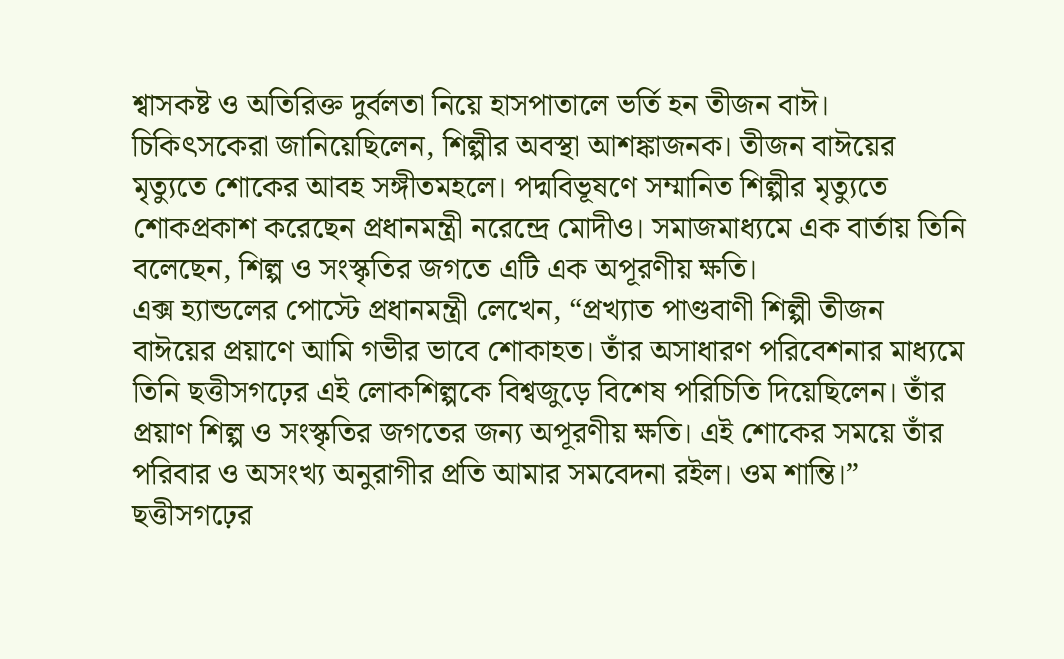শ্বাসকষ্ট ও অতিরিক্ত দুর্বলতা নিয়ে হাসপাতালে ভর্তি হন তীজন বাঈ। চিকিৎসকেরা জানিয়েছিলেন, শিল্পীর অবস্থা আশঙ্কাজনক। তীজন বাঈয়ের মৃত্যুতে শোকের আবহ সঙ্গীতমহলে। পদ্মবিভূষণে সম্মানিত শিল্পীর মৃত্যুতে শোকপ্রকাশ করেছেন প্রধানমন্ত্রী নরেন্দ্রে মোদীও। সমাজমাধ্যমে এক বার্তায় তিনি বলেছেন, শিল্প ও সংস্কৃতির জগতে এটি এক অপূরণীয় ক্ষতি।
এক্স হ্যান্ডলের পোস্টে প্রধানমন্ত্রী লেখেন, “প্রখ্যাত পাণ্ডবাণী শিল্পী তীজন বাঈয়ের প্রয়াণে আমি গভীর ভাবে শোকাহত। তাঁর অসাধারণ পরিবেশনার মাধ্যমে তিনি ছত্তীসগঢ়ের এই লোকশিল্পকে বিশ্বজুড়ে বিশেষ পরিচিতি দিয়েছিলেন। তাঁর প্রয়াণ শিল্প ও সংস্কৃতির জগতের জন্য অপূরণীয় ক্ষতি। এই শোকের সময়ে তাঁর পরিবার ও অসংখ্য অনুরাগীর প্রতি আমার সমবেদনা রইল। ওম শান্তি।”
ছত্তীসগঢ়ের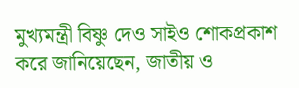মুখ্যমন্ত্রী বিষ্ণু দেও সাইও শোকপ্রকাশ করে জানিয়েছেন, জাতীয় ও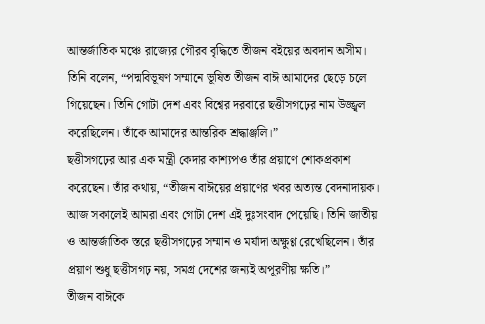আন্তর্জাতিক মঞ্চে রাজ্যের গৌরব বৃদ্ধিতে তীজন বইয়ের অবদান অসীম। তিনি বলেন, “পদ্মবিভূষণ সম্মানে ভূষিত তীজন বাঈ আমাদের ছেড়ে চলে গিয়েছেন। তিনি গোটা দেশ এবং বিশ্বের দরবারে ছত্তীসগঢ়ের নাম উজ্জ্বল করেছিলেন। তাঁকে আমাদের আন্তরিক শ্রদ্ধাঞ্জলি।”
ছত্তীসগঢ়ের আর এক মন্ত্রী কেদার কাশ্যপও তাঁর প্রয়াণে শোকপ্রকাশ করেছেন। তাঁর কথায়, “তীজন বাঈয়ের প্রয়াণের খবর অত্যন্ত বেদনাদায়ক। আজ সকালেই আমরা এবং গোটা দেশ এই দুঃসংবাদ পেয়েছি। তিনি জাতীয় ও আন্তর্জাতিক স্তরে ছত্তীসগঢ়ের সম্মান ও মর্যাদা অক্ষুণ্ণ রেখেছিলেন। তাঁর প্রয়াণ শুধু ছত্তীসগঢ় নয়, সমগ্র দেশের জন্যই অপূরণীয় ক্ষতি।”
তীজন বাঈকে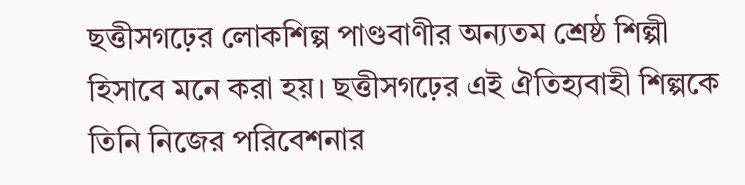ছত্তীসগঢ়ের লোকশিল্প পাণ্ডবাণীর অন্যতম শ্রেষ্ঠ শিল্পী হিসাবে মনে করা হয়। ছত্তীসগঢ়ের এই ঐতিহ্যবাহী শিল্পকে তিনি নিজের পরিবেশনার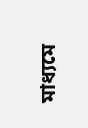মাধ্যমে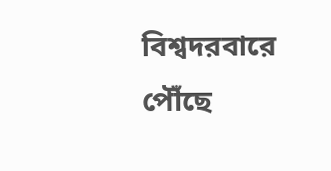বিশ্বদরবারে পৌঁছে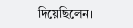দিয়েছিলেন।